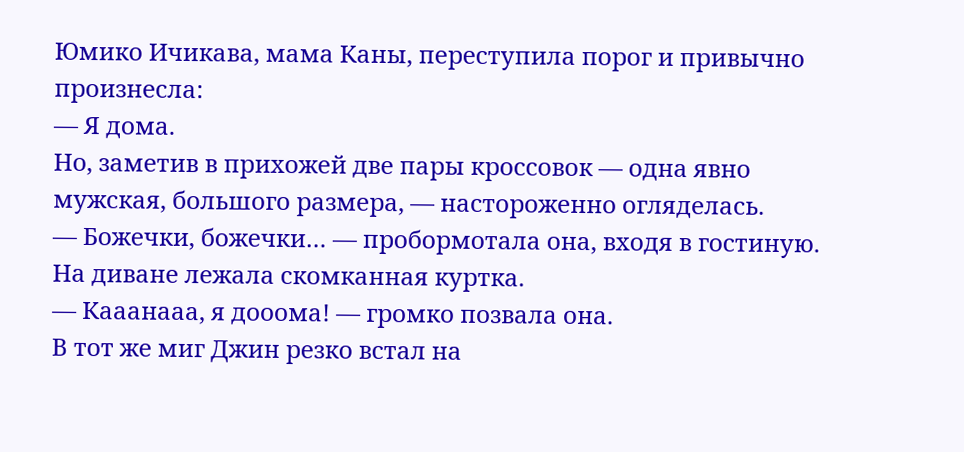Юмико Ичикава, мама Каны, переступила порог и привычно произнесла:
— Я дома.
Но, заметив в прихожей две пары кроссовок — одна явно мужская, большого размера, — настороженно огляделась.
— Божечки, божечки… — пробормотала она, входя в гостиную. На диване лежала скомканная куртка.
— Кааанааа, я дооома! — громко позвала она.
В тот же миг Джин резко встал на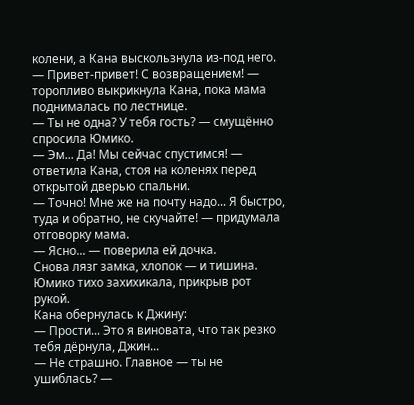колени, а Кана выскользнула из-под него.
— Привет-привет! С возвращением! — торопливо выкрикнула Кана, пока мама поднималась по лестнице.
— Ты не одна? У тебя гость? — смущённо спросила Юмико.
— Эм... Да! Мы сейчас спустимся! — ответила Кана, стоя на коленях перед открытой дверью спальни.
— Точно! Мне же на почту надо... Я быстро, туда и обратно, не скучайте! — придумала отговорку мама.
— Ясно... — поверила ей дочка.
Снова лязг замка, хлопок — и тишина.
Юмико тихо захихикала, прикрыв рот рукой.
Кана обернулась к Джину:
— Прости... Это я виновата, что так резко тебя дёрнула, Джин...
— Не страшно. Главное — ты не ушиблась? —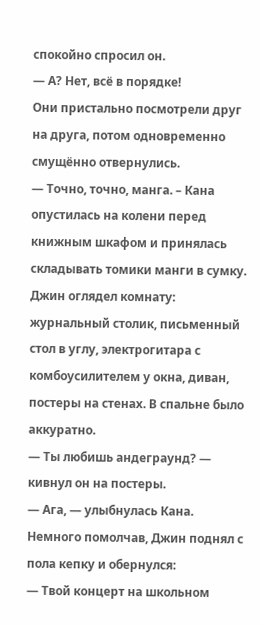спокойно спросил он.
— А? Нет, всё в порядке!
Они пристально посмотрели друг на друга, потом одновременно смущённо отвернулись.
— Точно, точно, манга. – Кана опустилась на колени перед книжным шкафом и принялась складывать томики манги в сумку.
Джин оглядел комнату: журнальный столик, письменный стол в углу, электрогитара с комбоусилителем у окна, диван, постеры на стенах. В спальне было аккуратно.
— Ты любишь андеграунд? — кивнул он на постеры.
— Ага, — улыбнулась Кана.
Немного помолчав, Джин поднял с пола кепку и обернулся:
— Твой концерт на школьном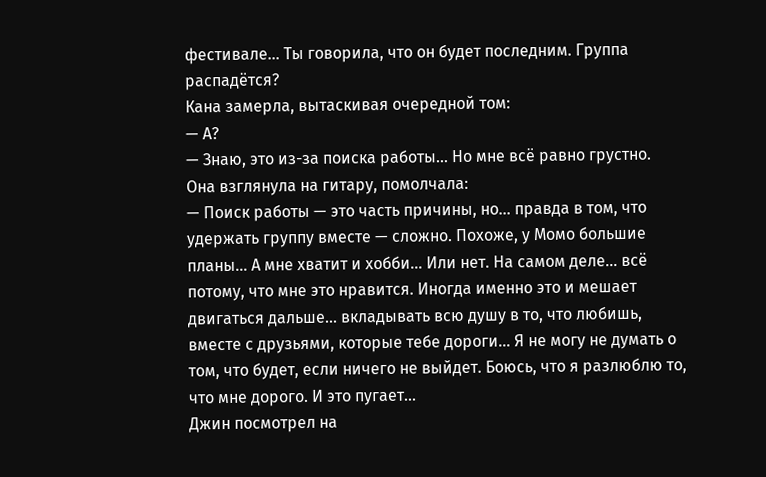фестивале… Ты говорила, что он будет последним. Группа распадётся?
Кана замерла, вытаскивая очередной том:
— А?
— Знаю, это из-за поиска работы… Но мне всё равно грустно.
Она взглянула на гитару, помолчала:
— Поиск работы — это часть причины, но... правда в том, что удержать группу вместе — сложно. Похоже, у Момо большие планы... А мне хватит и хобби... Или нет. На самом деле... всё потому, что мне это нравится. Иногда именно это и мешает двигаться дальше... вкладывать всю душу в то, что любишь, вместе с друзьями, которые тебе дороги... Я не могу не думать о том, что будет, если ничего не выйдет. Боюсь, что я разлюблю то, что мне дорого. И это пугает...
Джин посмотрел на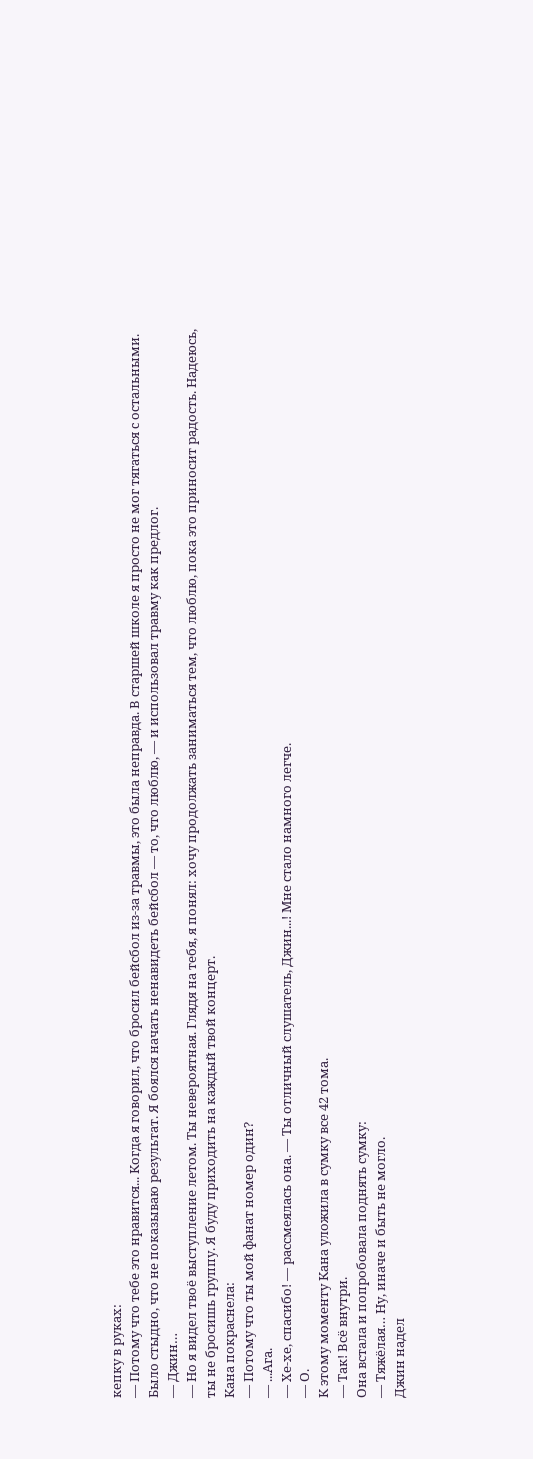кепку в руках:
— Потому что тебе это нравится... Когда я говорил, что бросил бейсбол из-за травмы, это была неправда. В старшей школе я просто не мог тягаться с остальными. Было стыдно, что не показываю результат. Я боялся начать ненавидеть бейсбол — то, что люблю, — и использовал травму как предлог.
— Джин…
— Но я видел твоё выступление летом. Ты невероятная. Глядя на тебя, я понял: хочу продолжать заниматься тем, что люблю, пока это приносит радость. Надеюсь, ты не бросишь группу. Я буду приходить на каждый твой концерт.
Кана покраснела:
— Потому что ты мой фанат номер один?
— ...Ага.
— Хе-хе, спасибо! — рассмеялась она. — Ты отличный слушатель, Джин...! Мне стало намного легче.
— О.
К этому моменту Кана уложила в сумку все 42 тома.
— Так! Всё внутри.
Она встала и попробовала поднять сумку:
— Тяжёлая… Ну, иначе и быть не могло.
Джин надел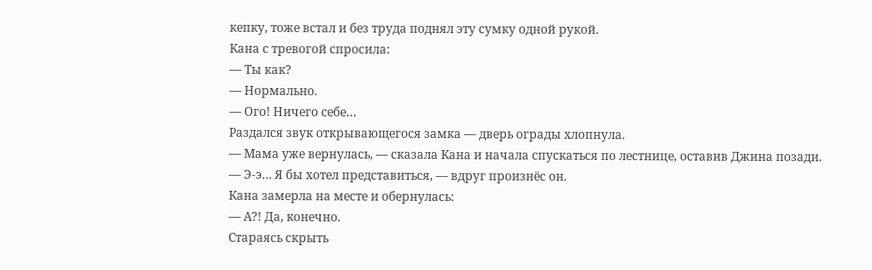кепку, тоже встал и без труда поднял эту сумку одной рукой.
Кана с тревогой спросила:
— Ты как?
— Нормально.
— Ого! Ничего себе…
Раздался звук открывающегося замка — дверь ограды хлопнула.
— Мама уже вернулась, — сказала Кана и начала спускаться по лестнице, оставив Джина позади.
— Э-э… Я бы хотел представиться, — вдруг произнёс он.
Кана замерла на месте и обернулась:
— А?! Да, конечно.
Стараясь скрыть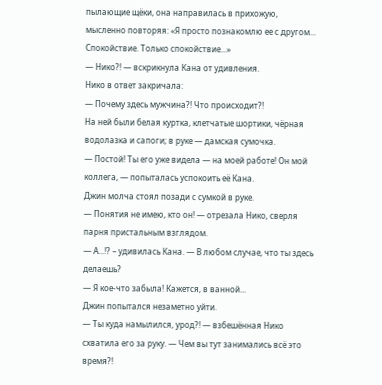пылающие щёки, она направилась в прихожую, мысленно повторяя: «Я просто познакомлю ее с другом... Спокойствие. Только спокойствие...»
— Нико?! — вскрикнула Кана от удивления.
Нико в ответ закричала:
— Почему здесь мужчина?! Что происходит?!
На ней были белая куртка, клетчатые шортики, чёрная водолазка и сапоги; в руке — дамская сумочка.
— Постой! Ты его уже видела — на моей работе! Он мой коллега, — попыталась успокоить её Кана.
Джин молча стоял позади с сумкой в руке.
— Понятия не имею, кто он! — отрезала Нико, сверля парня пристальным взглядом.
— А...!? – удивилась Кана. — В любом случае, что ты здесь делаешь?
— Я кое-что забыла! Кажется, в ванной...
Джин попытался незаметно уйти.
— Ты куда намылился, урод?! — взбешённая Нико схватила его за руку. — Чем вы тут занимались всё это время?!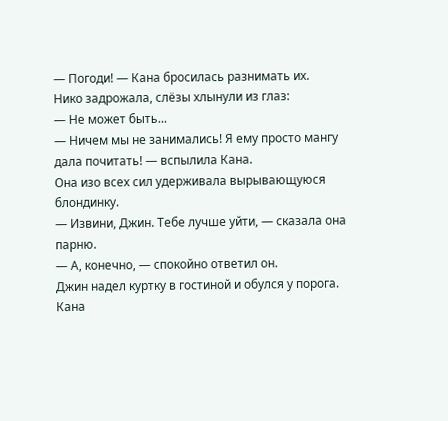— Погоди! — Кана бросилась разнимать их.
Нико задрожала, слёзы хлынули из глаз:
— Не может быть...
— Ничем мы не занимались! Я ему просто мангу дала почитать! — вспылила Кана.
Она изо всех сил удерживала вырывающуюся блондинку.
— Извини, Джин. Тебе лучше уйти, — сказала она парню.
— А, конечно, — спокойно ответил он.
Джин надел куртку в гостиной и обулся у порога. Кана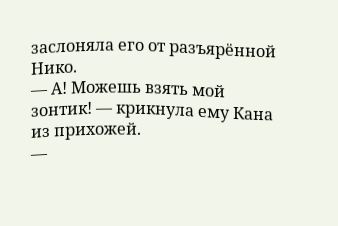заслоняла его от разъярённой Нико.
— А! Можешь взять мой зонтик! — крикнула ему Кана из прихожей.
—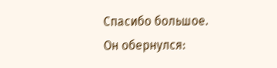Спасибо большое.
Он обернулся: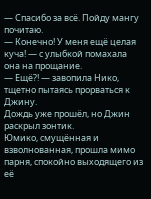— Спасибо за всё. Пойду мангу почитаю.
— Конечно! У меня ещё целая куча! — с улыбкой помахала она на прощание.
— Ещё?! — завопила Нико, тщетно пытаясь прорваться к Джину.
Дождь уже прошёл, но Джин раскрыл зонтик.
Юмико, смущённая и взволнованная, прошла мимо парня, спокойно выходящего из её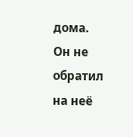дома. Он не обратил на неё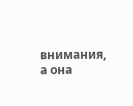внимания, а она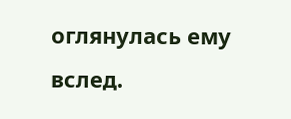оглянулась ему вслед.